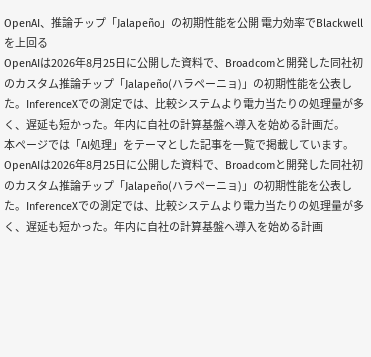OpenAI、推論チップ「Jalapeño」の初期性能を公開 電力効率でBlackwellを上回る
OpenAIは2026年8月25日に公開した資料で、Broadcomと開発した同社初のカスタム推論チップ「Jalapeño(ハラペーニョ)」の初期性能を公表した。InferenceXでの測定では、比較システムより電力当たりの処理量が多く、遅延も短かった。年内に自社の計算基盤へ導入を始める計画だ。
本ページでは「AI処理」をテーマとした記事を一覧で掲載しています。
OpenAIは2026年8月25日に公開した資料で、Broadcomと開発した同社初のカスタム推論チップ「Jalapeño(ハラペーニョ)」の初期性能を公表した。InferenceXでの測定では、比較システムより電力当たりの処理量が多く、遅延も短かった。年内に自社の計算基盤へ導入を始める計画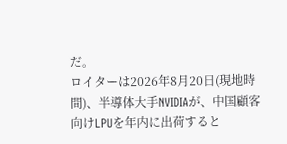だ。
ロイターは2026年8月20日(現地時間)、半導体大手NVIDIAが、中国顧客向けLPUを年内に出荷すると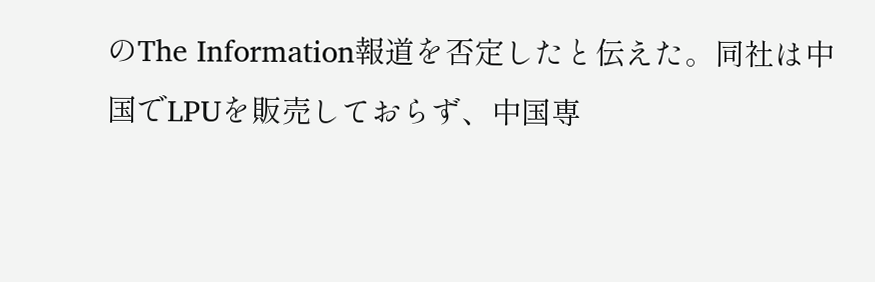のThe Information報道を否定したと伝えた。同社は中国でLPUを販売しておらず、中国専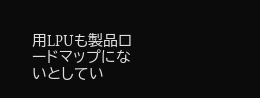用LPUも製品ロードマップにないとしてい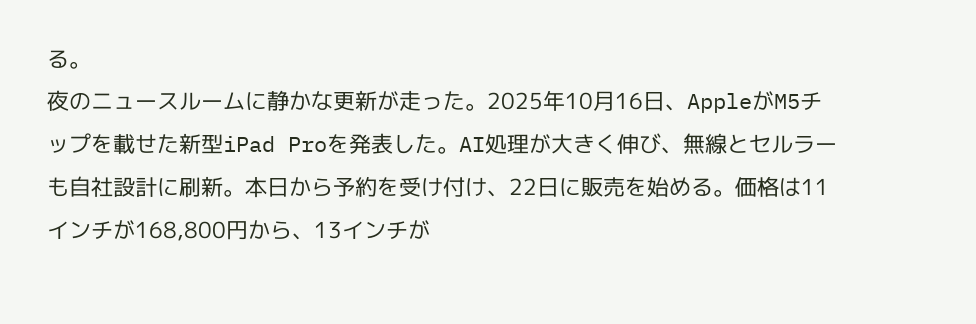る。
夜のニュースルームに静かな更新が走った。2025年10月16日、AppleがM5チップを載せた新型iPad Proを発表した。AI処理が大きく伸び、無線とセルラーも自社設計に刷新。本日から予約を受け付け、22日に販売を始める。価格は11インチが168,800円から、13インチが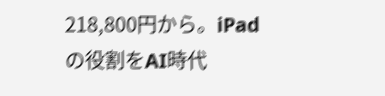218,800円から。iPadの役割をAI時代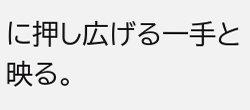に押し広げる一手と映る。